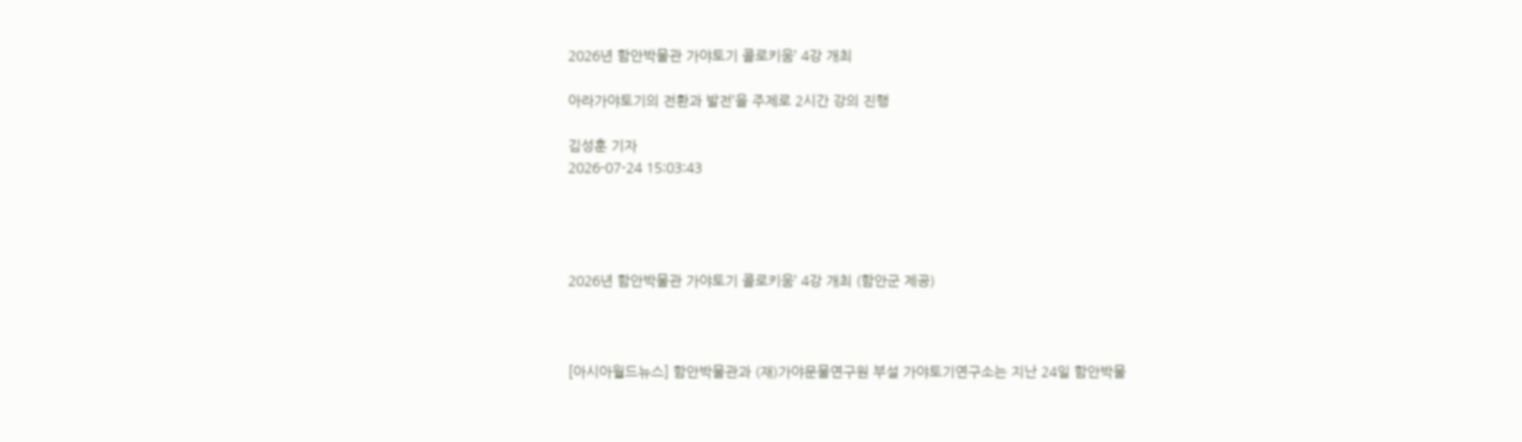2026년 함안박물관 가야토기 콜로키움’ 4강 개최

아라가야토기의 전환과 발전’을 주제로 2시간 강의 진행

김성훈 기자
2026-07-24 15:03:43




2026년 함안박물관 가야토기 콜로키움’ 4강 개최 (함안군 제공)



[아시아월드뉴스] 함안박물관과 (재)가야문물연구원 부설 가야토기연구소는 지난 24일 함안박물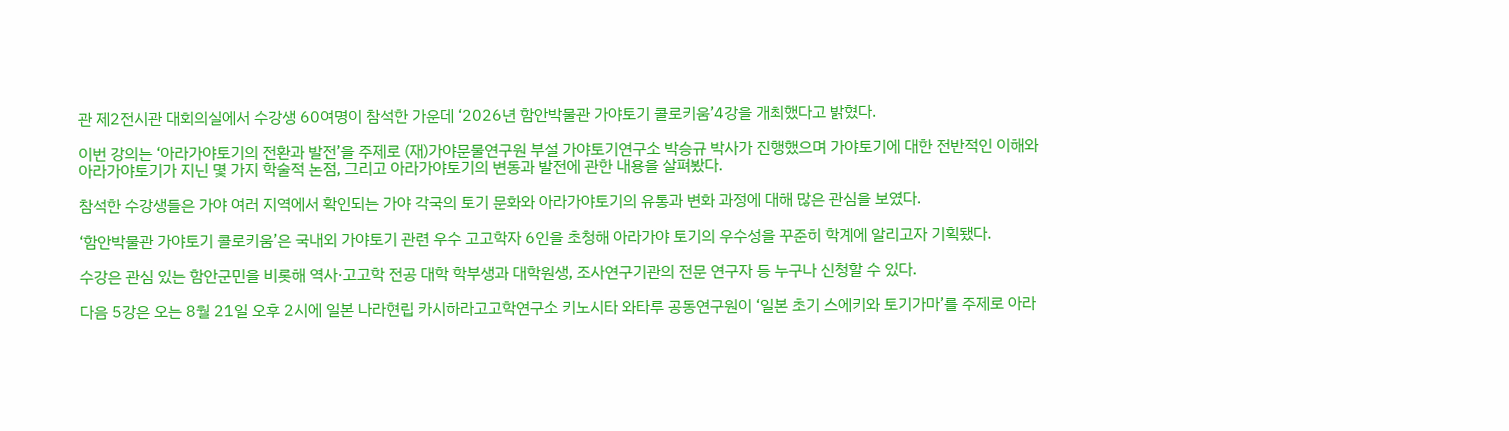관 제2전시관 대회의실에서 수강생 60여명이 참석한 가운데 ‘2026년 함안박물관 가야토기 콜로키움’4강을 개최했다고 밝혔다.

이번 강의는 ‘아라가야토기의 전환과 발전’을 주제로 (재)가야문물연구원 부설 가야토기연구소 박승규 박사가 진행했으며 가야토기에 대한 전반적인 이해와 아라가야토기가 지닌 몇 가지 학술적 논점, 그리고 아라가야토기의 변동과 발전에 관한 내용을 살펴봤다.

참석한 수강생들은 가야 여러 지역에서 확인되는 가야 각국의 토기 문화와 아라가야토기의 유통과 변화 과정에 대해 많은 관심을 보였다.

‘함안박물관 가야토기 콜로키움’은 국내외 가야토기 관련 우수 고고학자 6인을 초청해 아라가야 토기의 우수성을 꾸준히 학계에 알리고자 기획됐다.

수강은 관심 있는 함안군민을 비롯해 역사·고고학 전공 대학 학부생과 대학원생, 조사연구기관의 전문 연구자 등 누구나 신청할 수 있다.

다음 5강은 오는 8월 21일 오후 2시에 일본 나라현립 카시하라고고학연구소 키노시타 와타루 공동연구원이 ‘일본 초기 스에키와 토기가마’를 주제로 아라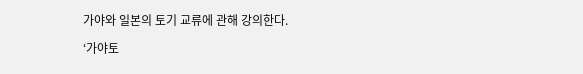가야와 일본의 토기 교류에 관해 강의한다.

‘가야토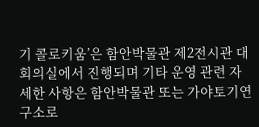기 콜로키움’은 함안박물관 제2전시관 대회의실에서 진행되며 기타 운영 관련 자세한 사항은 함안박물관 또는 가야토기연구소로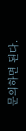문의하면 된다.